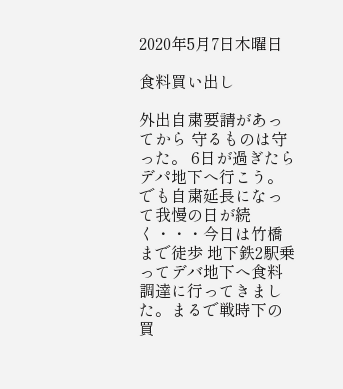2020年5月7日木曜日

食料買い出し

外出自粛要請があってから 守るものは守った。 6日が過ぎたらデパ地下へ行こう。でも自粛延長になって我慢の日が続く・・・今日は竹橋まで徒歩 地下鉄2駅乗ってデバ地下へ食料調達に行ってきました。まるで戦時下の買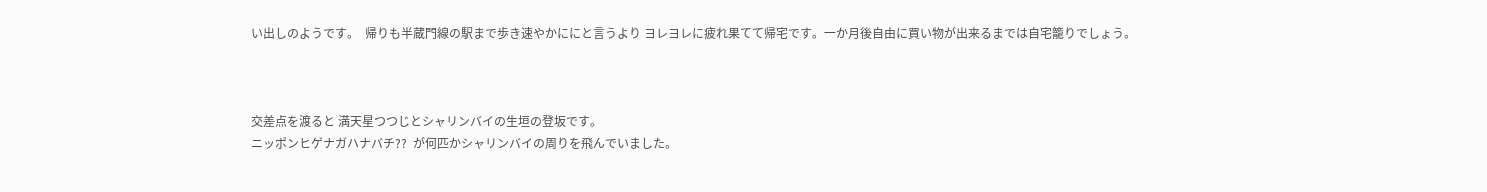い出しのようです。  帰りも半蔵門線の駅まで歩き速やかににと言うより ヨレヨレに疲れ果てて帰宅です。一か月後自由に買い物が出来るまでは自宅籠りでしょう。



交差点を渡ると 満天星つつじとシャリンバイの生垣の登坂です。
ニッポンヒゲナガハナバチ??  が何匹かシャリンバイの周りを飛んでいました。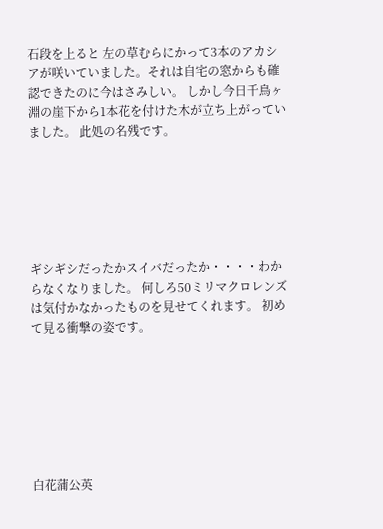石段を上ると 左の草むらにかって3本のアカシアが咲いていました。それは自宅の窓からも確認できたのに今はさみしい。 しかし今日千鳥ヶ淵の崖下から1本花を付けた木が立ち上がっていました。 此処の名残です。






ギシギシだったかスイバだったか・・・・わからなくなりました。 何しろ50ミリマクロレンズは気付かなかったものを見せてくれます。 初めて見る衝撃の姿です。







白花蒲公英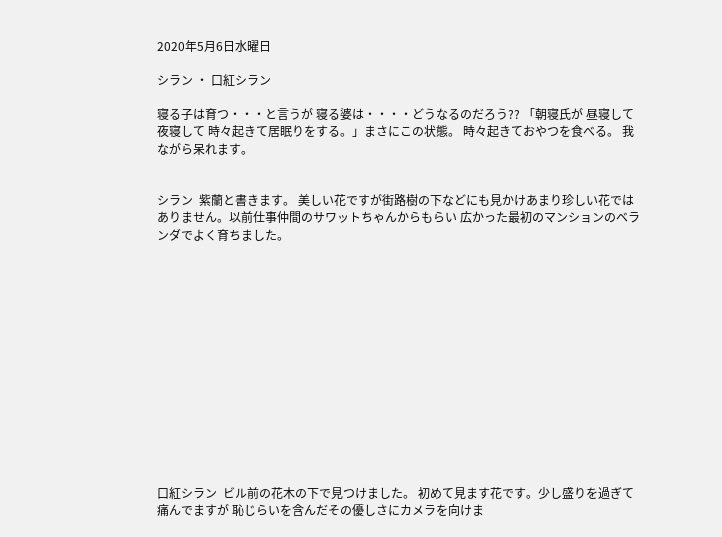2020年5月6日水曜日

シラン ・ 口紅シラン

寝る子は育つ・・・と言うが 寝る婆は・・・・どうなるのだろう?? 「朝寝氏が 昼寝して 夜寝して 時々起きて居眠りをする。」まさにこの状態。 時々起きておやつを食べる。 我ながら呆れます。


シラン  紫蘭と書きます。 美しい花ですが街路樹の下などにも見かけあまり珍しい花ではありません。以前仕事仲間のサワットちゃんからもらい 広かった最初のマンションのベランダでよく育ちました。














口紅シラン  ビル前の花木の下で見つけました。 初めて見ます花です。少し盛りを過ぎて痛んでますが 恥じらいを含んだその優しさにカメラを向けま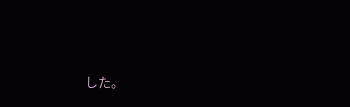した。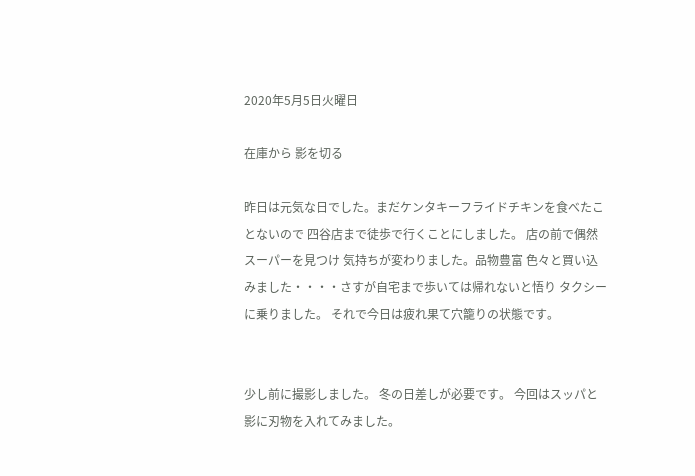2020年5月5日火曜日

在庫から 影を切る

昨日は元気な日でした。まだケンタキーフライドチキンを食べたことないので 四谷店まで徒歩で行くことにしました。 店の前で偶然スーパーを見つけ 気持ちが変わりました。品物豊富 色々と買い込みました・・・・さすが自宅まで歩いては帰れないと悟り タクシーに乗りました。 それで今日は疲れ果て穴籠りの状態です。


少し前に撮影しました。 冬の日差しが必要です。 今回はスッパと影に刃物を入れてみました。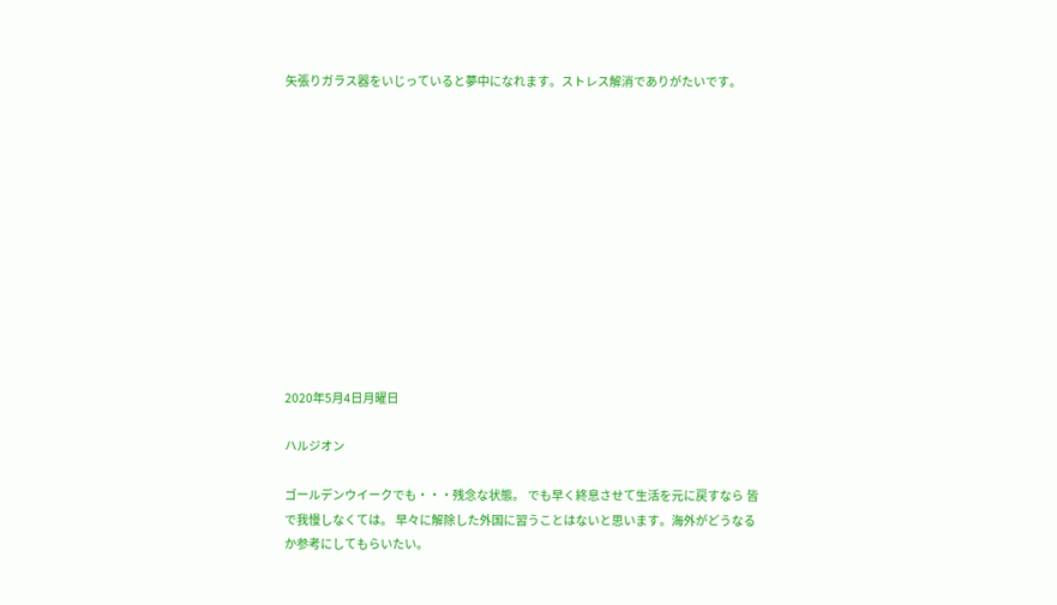矢張りガラス器をいじっていると夢中になれます。ストレス解消でありがたいです。












2020年5月4日月曜日

ハルジオン

ゴールデンウイークでも・・・残念な状態。 でも早く終息させて生活を元に戻すなら 皆で我慢しなくては。 早々に解除した外国に習うことはないと思います。海外がどうなるか参考にしてもらいたい。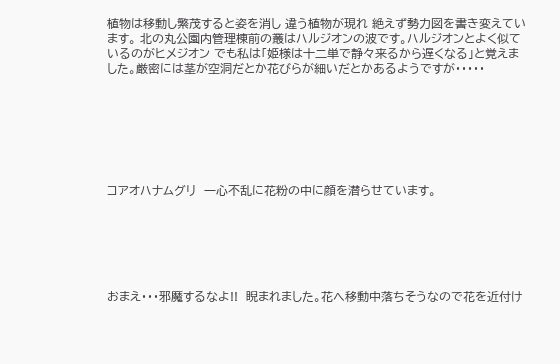植物は移動し繁茂すると姿を消し 違う植物が現れ 絶えず勢力図を書き変えています。 北の丸公園内管理棟前の叢はハルジオンの波です。ハルジオンとよく似ているのがヒメジオン でも私は「姫様は十二単で静々来るから遅くなる」と覚えました。厳密には茎が空洞だとか花びらが細いだとかあるようですが・・・・・







コアオハナムグリ  一心不乱に花粉の中に顔を潜らせています。






おまえ・・・邪魔するなよ!!  睨まれました。花へ移動中落ちそうなので花を近付け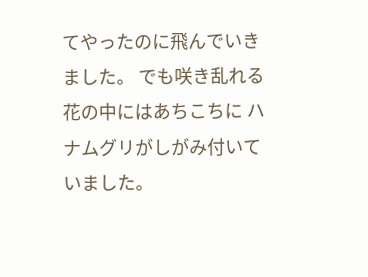てやったのに飛んでいきました。 でも咲き乱れる花の中にはあちこちに ハナムグリがしがみ付いていました。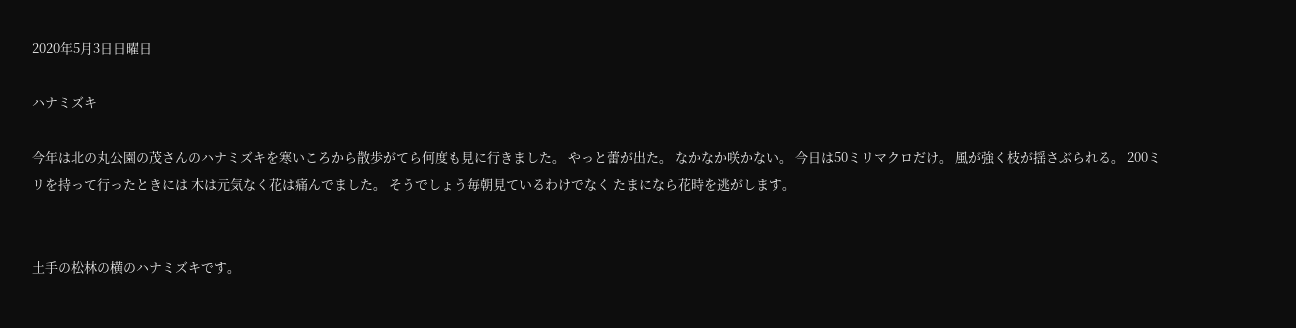2020年5月3日日曜日

ハナミズキ

今年は北の丸公園の茂さんのハナミズキを寒いころから散歩がてら何度も見に行きました。 やっと蕾が出た。 なかなか咲かない。 今日は50ミリマクロだけ。 風が強く枝が揺さぶられる。 200ミリを持って行ったときには 木は元気なく花は痛んでました。 そうでしょう毎朝見ているわけでなく たまになら花時を逃がします。


土手の松林の横のハナミズキです。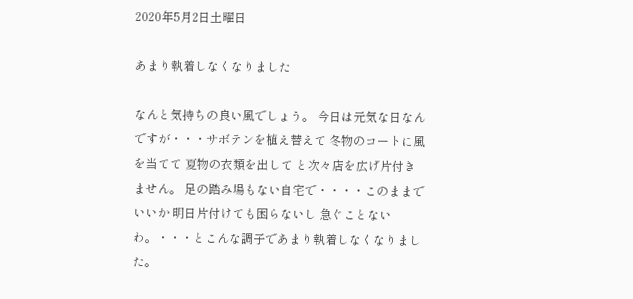2020年5月2日土曜日

あまり執着しなくなりました

なんと気持ちの良い風でしょう。 今日は元気な日なんですが・・・サボテンを植え替えて 冬物のコートに風を当てて 夏物の衣類を出して と次々店を広げ片付きません。 足の踏み場もない自宅で・・・・このままでいいか 明日片付けても困らないし 急ぐことないわ。・・・とこんな調子であまり執着しなくなりました。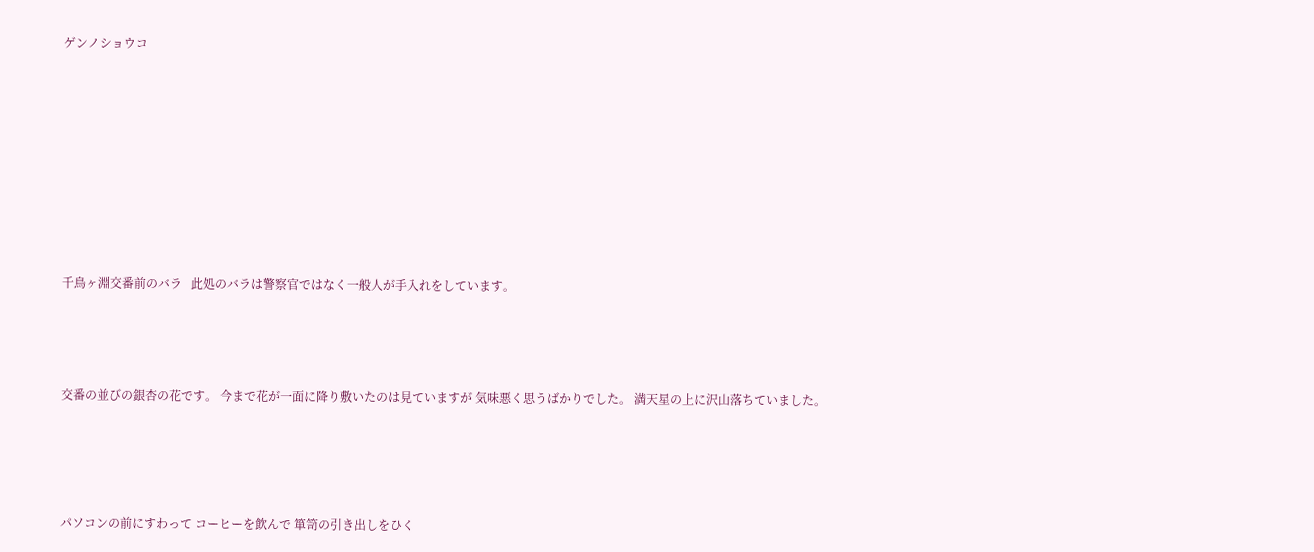ゲンノショウコ














千鳥ヶ淵交番前のバラ   此処のバラは警察官ではなく一般人が手入れをしています。






交番の並びの銀杏の花です。 今まで花が一面に降り敷いたのは見ていますが 気味悪く思うばかりでした。 満天星の上に沢山落ちていました。







パソコンの前にすわって コーヒーを飲んで 箪笥の引き出しをひく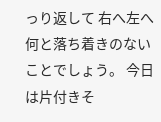っり返して 右へ左へ何と落ち着きのないことでしょう。 今日は片付きそ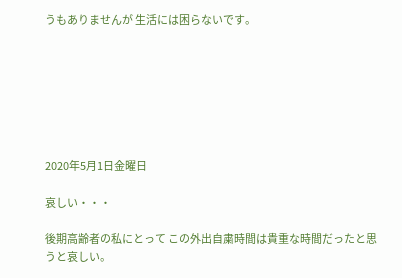うもありませんが 生活には困らないです。







2020年5月1日金曜日

哀しい・・・

後期高齢者の私にとって この外出自粛時間は貴重な時間だったと思うと哀しい。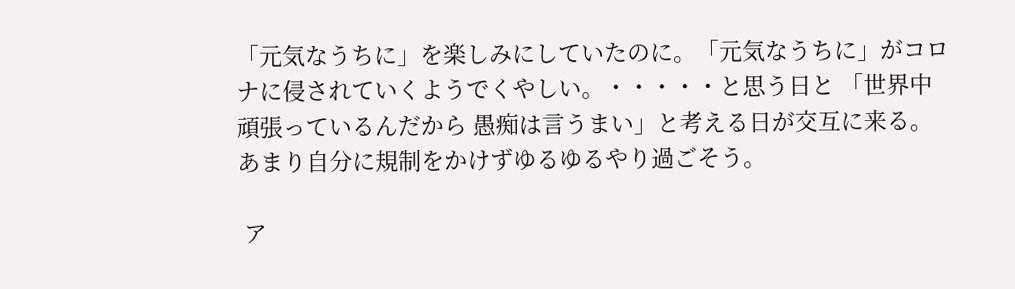「元気なうちに」を楽しみにしていたのに。「元気なうちに」がコロナに侵されていくようでくやしい。・・・・・と思う日と 「世界中頑張っているんだから 愚痴は言うまい」と考える日が交互に来る。 あまり自分に規制をかけずゆるゆるやり過ごそう。

 ア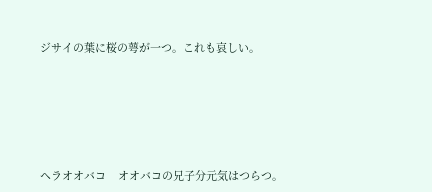ジサイの葉に桜の萼が一つ。これも哀しい。







ヘラオオバコ    オオバコの兄子分元気はつらつ。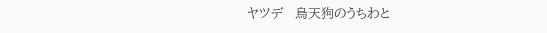ヤツデ   烏天狗のうちわと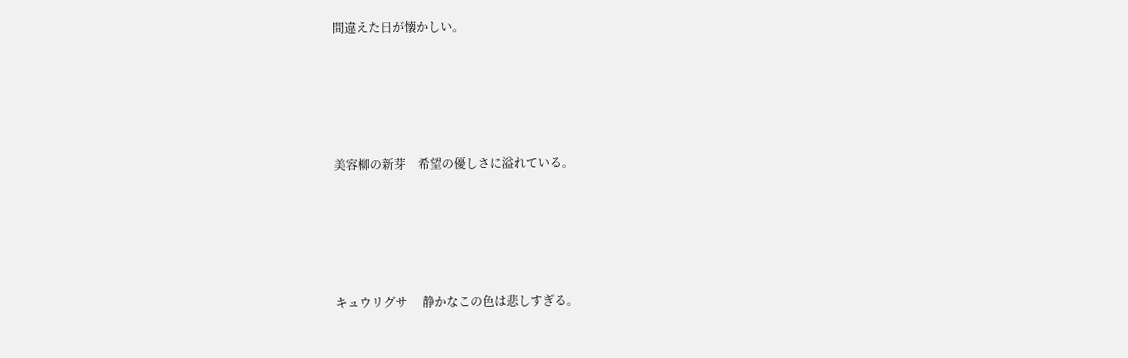間違えた日が懐かしい。







美容柳の新芽    希望の優しさに溢れている。







キュウリグサ     静かなこの色は悲しすぎる。